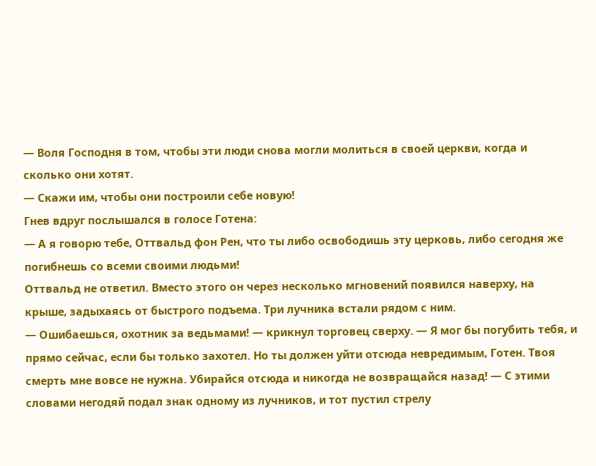— Воля Господня в том, чтобы эти люди снова могли молиться в своей церкви, когда и сколько они хотят.
— Скажи им, чтобы они построили себе новую!
Гнев вдруг послышался в голосе Готена:
— А я говорю тебе, Оттвальд фон Рен, что ты либо освободишь эту церковь, либо сегодня же погибнешь со всеми своими людьми!
Оттвальд не ответил. Вместо этого он через несколько мгновений появился наверху, на крыше, задыхаясь от быстрого подъема. Три лучника встали рядом с ним.
— Ошибаешься, охотник за ведьмами! — крикнул торговец сверху. — Я мог бы погубить тебя, и прямо сейчас, если бы только захотел. Но ты должен уйти отсюда невредимым, Готен. Твоя смерть мне вовсе не нужна. Убирайся отсюда и никогда не возвращайся назад! — С этими словами негодяй подал знак одному из лучников, и тот пустил стрелу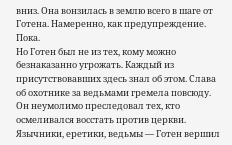вниз. Она вонзилась в землю всего в шаге от Готена. Намеренно, как предупреждение. Пока.
Но Готен был не из тех, кому можно безнаказанно угрожать. Каждый из присутствовавших здесь знал об этом. Слава об охотнике за ведьмами гремела повсюду. Он неумолимо преследовал тех, кто осмеливался восстать против церкви. Язычники, еретики, ведьмы — Готен вершил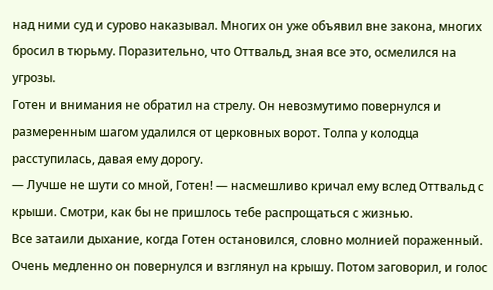над ними суд и сурово наказывал. Многих он уже объявил вне закона, многих бросил в тюрьму. Поразительно, что Оттвальд, зная все это, осмелился на угрозы.
Готен и внимания не обратил на стрелу. Он невозмутимо повернулся и размеренным шагом удалился от церковных ворот. Толпа у колодца расступилась, давая ему дорогу.
— Лучше не шути со мной, Готен! — насмешливо кричал ему вслед Оттвальд с крыши. Смотри, как бы не пришлось тебе распрощаться с жизнью.
Все затаили дыхание, когда Готен остановился, словно молнией пораженный. Очень медленно он повернулся и взглянул на крышу. Потом заговорил, и голос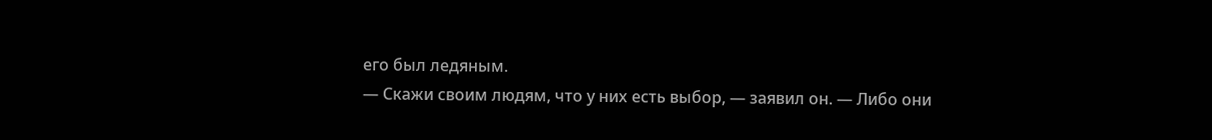его был ледяным.
— Скажи своим людям, что у них есть выбор, — заявил он. — Либо они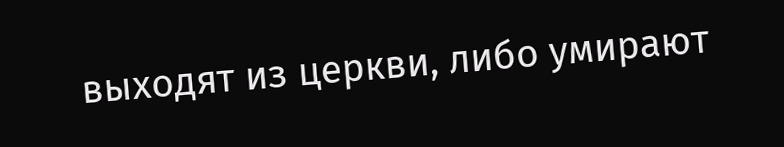выходят из церкви, либо умирают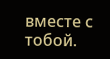вместе с тобой.